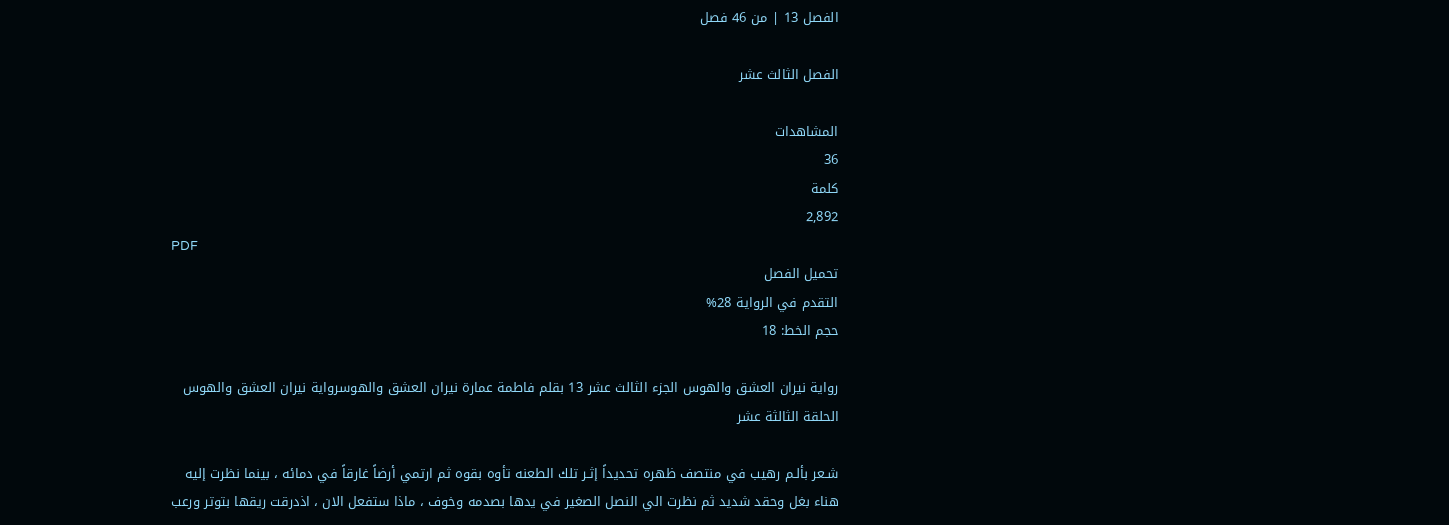الفصل 13 | من 46 فصل

الفصل الثالث عشر

المشاهدات
36
كلمة
2,892
PDF
تحميل الفصل
التقدم في الرواية 28%
حجم الخط: 18

رواية نيران العشق والهوس الجزء الثالث عشر 13 بقلم فاطمة عمارة نيران العشق والهوسرواية نيران العشق والهوس الحلقة الثالثة عشر

شـعر بألـم رهيب في منتصف ظهره تحديداً إثـر تلك الطعنه تأوه بقوه ثم ارتمي أرضاً غارقاً في دمائه ، بينما نظرت إليه هناء بغل وحقد شديد ثم نظرت الي النصل الصغير في يدها بصدمه وخوف ، ماذا ستفعل الان ، اذدرقت ريقها بتوتر ورعب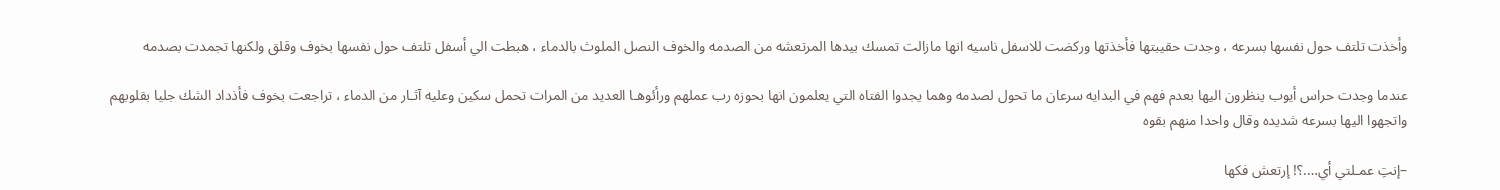وأخذت تلتف حول نفسها بسرعه ، وجدت حقيبتها فأخذتها وركضت للاسفل ناسيه انها مازالت تمسك بيدها المرتعشه من الصدمه والخوف النصل الملوث بالدماء ، هبطت الي أسفل تلتف حول نفسها بخوف وقلق ولكنها تجمدت بصدمه

عندما وجدت حراس أيوب ينظرون اليها بعدم فهم في البدايه سرعان ما تحول لصدمه وهما يجدوا الفتاه التي يعلمون انها بحوزه رب عملهم ورأئوهـا العديد من المرات تحمل سكين وعليه آثـار من الدماء ، تراجعت بخوف فأذداد الشك جليا بقلوبهم واتجهوا اليها بسرعه شديده وقال واحدا منهم بقوه

–إنتِ عمـلتي أي….؟! إرتعش فكها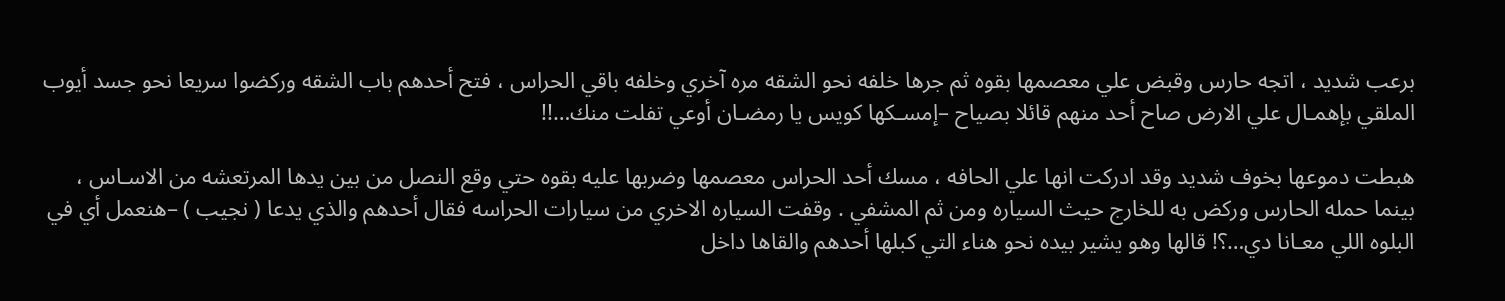برعب شديد ، اتجه حارس وقبض علي معصمها بقوه ثم جرها خلفه نحو الشقه مره آخري وخلفه باقي الحراس ، فتح أحدهم باب الشقه وركضوا سريعا نحو جسد أيوب الملقي بإهمـال علي الارض صاح أحد منهم قائلا بصياح –إمسـكها كويس يا رمضـان أوعي تفلت منك…!!

هبطت دموعها بخوف شديد وقد ادركت انها علي الحافه ، مسك أحد الحراس معصمها وضربها عليه بقوه حتي وقع النصل من بين يدها المرتعشه من الاسـاس ، بينما حمله الحارس وركض به للخارج حيث السياره ومن ثم المشفي . وقفت السياره الاخري من سيارات الحراسه فقال أحدهم والذي يدعا ( نجيب ) –هنعمل أي في البلوه اللي معـانا دي…؟! قالها وهو يشير بيده نحو هناء التي كبلها أحدهم والقاها داخل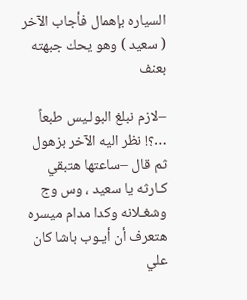السياره بإهمال فأجاب الآخر ( سعيد ) وهو يحك جبهته بعنف

–لازم نبلغ البولـيس طبعاً …؟! نظر اليه الآخر بزهول ثم قال –ساعتها هتبقي كـارثه يا سعيد ، وس وج وشغـلانه وكدا مدام ميسره هتعرف أن أيـوب باشا كان علي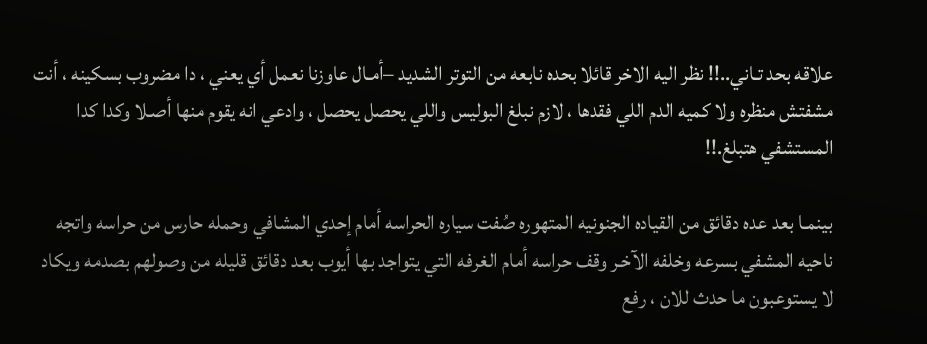علاقه بحد تـاني..!! نظر اليه الاخر قائلا بحده نابعه من التوتر الشديد –أمـال عاوزنا نعمل أي يعني ، دا مضروب بسكينه ، أنت مشفتش منظره ولا كميه الدم اللي فقدها ، لازم نبلغ البوليس واللي يحصل يحصل ، وادعي انه يقوم منها أصـلا وكدا كدا المستشفي هتبلغ.!!

بينمـا بعد عده دقائق من القياده الجنونيه المتهوره صُفت سياره الحراسه أمام إحدي المشافي وحمله حارس من حراسه واتجه ناحيه المشفي بسرعه وخلفه الآخـر وقف حراسه أمام الغرفه التي يتواجد بها أيوب بعد دقائق قليله من وصولهم بصدمه ويكاد لا يستوعبون ما حدث للان ، رفع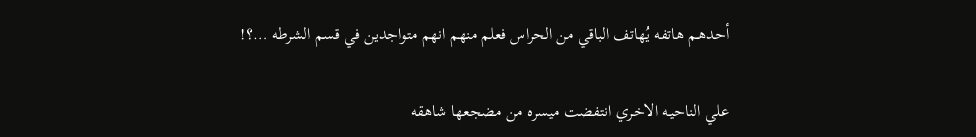أحدهـم هاتفه يُهاتف الباقي من الحراس فعلم منهم انهم متواجدين في قسم الشرطه …؟!

علي الناحيـه الاخـري انتفضت ميسره من مضجعها شاهقه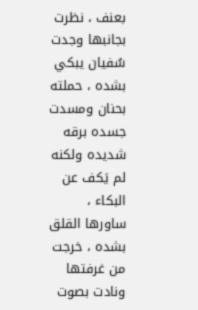بعنف ، نظرت بجانبها وجدت سُفيان يبكي بشده ، حملته بحنان ومسدت جسده برقه شديده ولكنه لم يَكف عن البكاء ، ساورها القلق بشده ، خرجت من غرفتها ونادت بصوت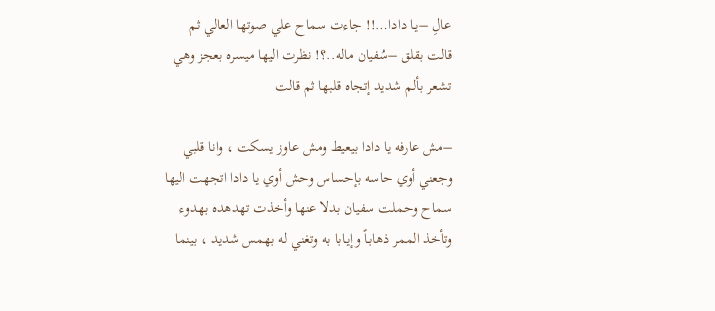عالِ –يـا دادا…!! جاءت سماح علي صوتها العالي ثم قالت بقلق –سُفيان ماله..؟! نظرت اليها ميسره بعجز وهي تشعر بألم شديد إتجاه قلبها ثم قالت

–مش عارفه يا دادا بيعيط ومش عاوز يسكت ، وانا قلبي وجعني أوي حاسه بإحساس وحش أوي يا دادا اتجهت اليها سماح وحملت سفيان بدلا عنها وأخذت تهدهده بهدوء وتأخذ الممر ذهابـاً وإيـابا به وتغني له بهمس شديد ، بينما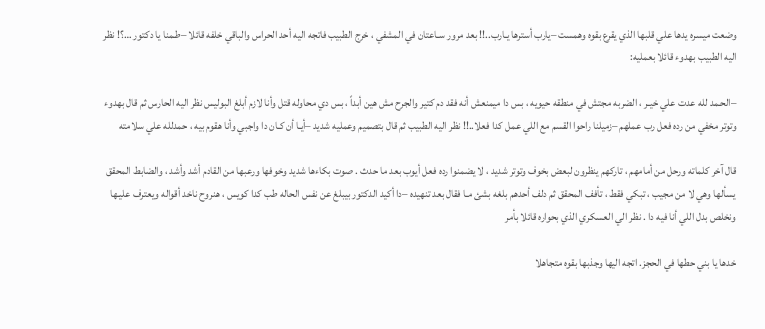وضعت ميسره يدها علي قلبها الذي يقرع بقوه وهمست –يارب أسترها يـارب..!! بعد مرور سـاعتان في المشفي ، خرج الطبيب فاتجه اليه أحد الحراس والباقي خلفه قائلا –طـمنا يا دكتور …؟! نظر اليه الطبيب بهدوء قائلا بعمليه:

–الحـمد لله عدت علي خيـر ، الضربه مجتش في منطقه حيويه ، بس دا ميمنعش أنه فقد دم كتير والجرح مش هين أبداً ، بس دي محاوله قتل وأنا لازم أبلغ البوليس نظر اليه الحارس ثم قال بهدوء وتوتر مخفي من رده فعل رب عملهم –زميلنا راحوا القسم مع اللي عمل كدا فعلا..!! نظر اليه الطبيب ثم قال بتصميم وعمليه شديد –أيـا أن كـان دا واجبي وأنا هقوم بيه ، حمدلله علي سلامته

قال آخر كلماته ورحل من أمامهم ، تاركهم ينظرون لبعض بخوف وتوتر شديد ، لا يضمنوا رده فعل أيوب بعد ما حدث . صوت بكاءها شديد وخوفها ورعبها من القادم أشد وأشد ، والضابط المحقق يسألها وهي لا من مجيب ، تبكي فقط ، تأفف المحقق ثم دلف أحدهم بلغه بشئ مـا فقال بعد تنهيده –دا أكيد الدكتور بيبلغ عن نفس الحاله طب كدا كويس ، هنروح ناخد أقواله ويعترف عليـها ونخلص بدل اللي أنا فيه دا . نظر الي العسكري الذي بحواره قائلا بأمر

خدها يا بني حطها في الحجز. اتجه اليها وجذبها بقوه متجاهلا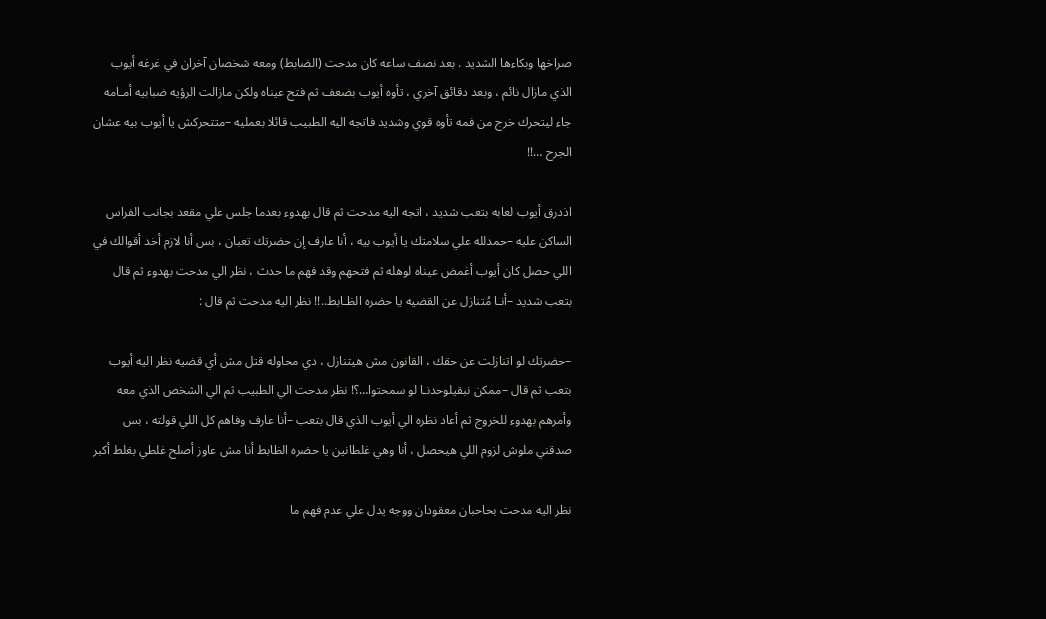صراخها وبكاءها الشديد . بعد نصف ساعه كان مدحت (الضابط) ومعه شخصان آخران في غرغه أيوب الذي مازال نائم ، وبعد دقائق آخري ، تأوه أيوب بضعف ثم فتح عيناه ولكن مازالت الرؤيه ضبابيه أمـامه جاء ليتحرك خرج من فمه تأوه قوي وشديد فاتجه اليه الطبيب قائلا بعمليه –متتحركش يا أيوب بيه عشان الجرح …!!

اذدرق أيوب لعابه بتعب شديد ، اتجه اليه مدحت ثم قال بهدوء بعدما جلس علي مقعد بجانب الفراس الساكن عليه –حمدلله علي سلامتك يا أيوب بيه ، أنا عارف إن حضرتك تعبان ، بس أنا لازم أخد أقوالك في اللي حصل كان أيوب أغمض عيناه لوهله ثم فتحهم وقد فهم ما حدث ، نظر الي مدحت بهدوء ثم قال بتعب شديد –أنـا مُتنازل عن القضيه يا حضره الظـابط..!! نظر اليه مدحت ثم قال :

–حضرتك لو اتنازلت عن حقك ، القانون مش هيتنازل ، دي محاوله قتل مش أي قضيه نظر اليه أيوب بتعب ثم قال –ممكن نبقيلوحدنـا لو سمحتوا…؟! نظر مدحت الي الطبيب ثم الي الشخص الذي معه وأمرهم بهدوء للخروج ثم أعاد نظره الي أيوب الذي قال بتعب –أنا عارف وفاهم كل اللي قولته ، بس صدقني ملوش لزوم اللي هيحصل ، أنا وهي غلطانين يا حضره الظابط أنا مش عاوز أصلح غلطي بغلط أكبر

نظر اليه مدحت بحاحبان معقودان ووجه يدل علي عدم فهم ما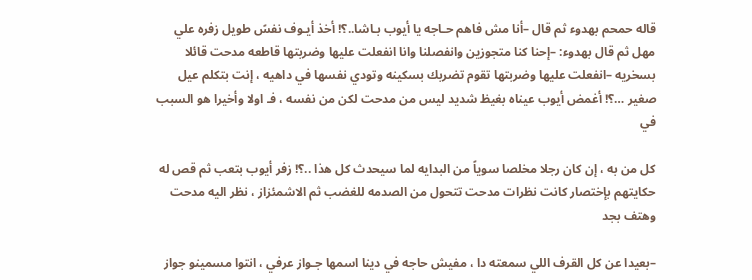قاله حمحم بهدوء ثم قال –أنا مش فاهم حـاجه يا أيوب بـاشا..؟! أخذ أيـوف نفسً طويل زفره علي مهل ثم قال بهدوء: –إحنا كنا متجوزين وانفصلنا وانا انفعلت عليها وضربتها قاطعه مدحت قائلا بسخريه –انفعلت عليها وضربتها تقوم تضربك بسكينه وتودي نفسها في داهيه ، إنت بتكلم عيل صغير …؟! أغمض أيوب عيناه بغيظ شديد ليس من مدحت لكن من نفسه ، فـ اولا وأخيرا هو السبب في

كل من به ، إن كان رجلا مخلصا سوياً من البدايه لما سيحدث كل هذا ..؟! زفر أيوب بتعب ثم قص له حكايتهم بإختصار كانت نظرات مدحت تتحول من الصدمه للغضب ثم الاشمئزاز ، نظر اليه مدحت وهتف بجد

–بعيدا عن كل القرف اللي سمعته دا ، مفيش حاجه في دينا اسمها جـواز عرفي ، انتوا مسمينو جواز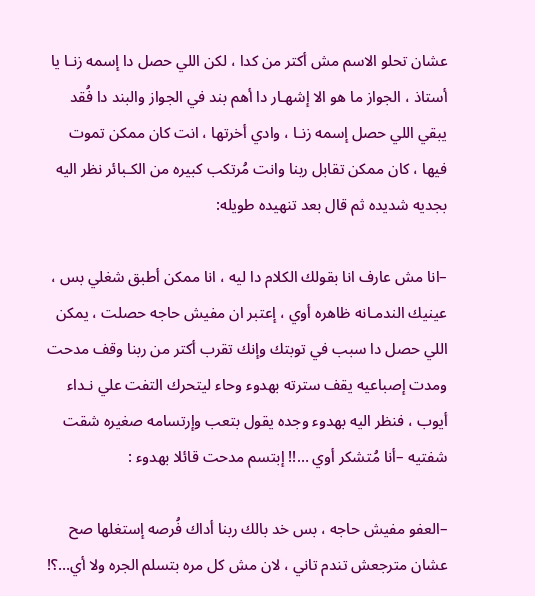عشان تحلو الاسم مش أكتر من كدا ، لكن اللي حصل دا إسمه زنـا يا أستاذ ، الجواز ما هو الا إشهـار دا أهم بند في الجواز والبند دا فُقد يبقي اللي حصل إسمه زنـا ، وادي أخرتها ، انت كان ممكن تموت فيها ، كان ممكن تقابل ربنا وانت مُرتكب كبيره من الكـبائر نظر اليه بجديه شديده ثم قال بعد تنهيده طويله:

–انا مش عارف انا بقولك الكلام دا ليه ، انا ممكن أطبق شغلي بس ، عينيك الندمـانه ظاهره أوي ، إعتبر ان مفيش حاجه حصلت ، يمكن اللي حصل دا سبب في توبتك وإنك تقرب أكتر من ربنا وقف مدحت ومدت إصباعيه يقف سترته بهدوء وحاء ليتحرك التفت علي نـداء أيوب ، فنظر اليه بهدوء وجده يقول بتعب وإرتسامه صغيره شقت شفتيه –أنا مُتشكر أوي …!! إبتسم مدحت قائلا بهدوء :

–العفو مفيش حاجه ، بس خد بالك ربنا أداك فُرصه إستغلها صح عشان مترجعش تندم تاني ، لان مش كل مره بتسلم الجره ولا أي…؟!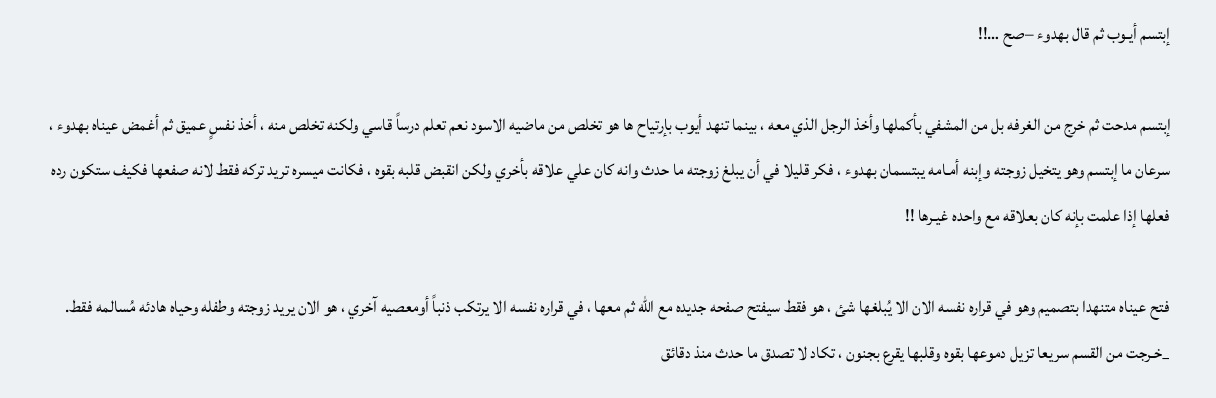إبتسم أيـوب ثم قال بهدوء –صح …!!

إبتسم مدحت ثم خرج من الغرفه بل من المشفي بأكملها وأخذ الرجل الذي معه ، بينما تنهد أيوب بإرتياح ها هو تخلص من ماضيه الاسود نعم تعلم درساً قاسي ولكنه تخلص منه ، أخذ نفسٍ عميق ثم أغمض عيناه بهدوء ، سرعان ما إبتسم وهو يتخيل زوجته وإبنه أمـامه يبتسمان بهدوء ، فكر قليلا في أن يبلغ زوجته ما حدث وانه كان علي علاقه بأخري ولكن انقبض قلبه بقوه ، فكانت ميسره تريد تركه فقط لانه صفعها فكيف ستكون رده فعلها إذا علمت بإنه كان بعلاقه مع واحده غيـرها !!

فتح عيناه متنهدا بتصميم وهو في قراره نفسه الان الا يُبلغها شئ ، هو فقط سيفتح صفحه جديده مع الله ثم معها ، في قراره نفسه الا يرتكب ذنباً أومعصيه آخري ، هو الان يريد زوجته وطفله وحياه هادئه مُسالمه فقط. _خـرجت من القسم سريعا تزيل دموعها بقوه وقلبها يقرع بجنون ، تكاد لا تصدق ما حدث منذ دقائق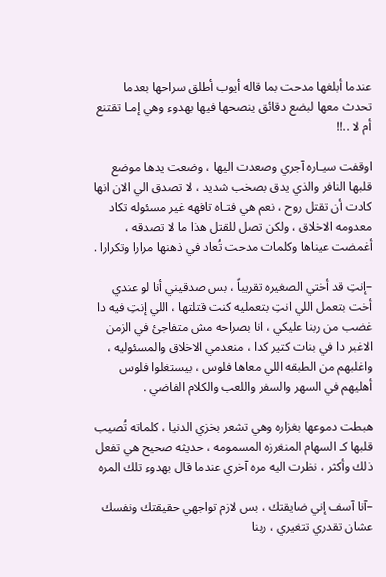عندما أبلغها مدحت بما قاله أيوب أطلق سراحها بعدما تحدث معها لبضع دقائق ينصحها فيها بهدوء وهي إمـا تقتنع أم لا ..!!

اوقفت سيـاره آجري وصعدت اليها ، وضعت يدها موضع قلبها النافر والذي يدق بصخب شديد ، لا تصدق الي الان انها كادت أن تقتل روح ، نعم هي فتـاه تافهه غير مسئوله تكاد معدومه الاخلاق ، ولكن تصل للقتل هذا ما لا تصدقه ، أغمضت عيناها وكلمات مدحت تُعاد في ذهنها مرارا وتكرارا .

–إنتِ قد أختي الصغيره تقريباً ، بس صدقيني أنا لو عندي أخت بتعمل اللي انتِ بتعمليه كنت قتلتها ، اللي إنتِ فيه دا غضب من ربنا عليكي ، انا بصراحه مش متفاجئ في الزمن الاغبر دا في بنات كتير كدا ، منعدمي الاخلاق والمسئوليه ، واغلبهم من الطبقه اللي معاها فلوس ، بيستغلوا فلوس أهليهم في السهر والسفر واللعب والكلام الفاضي .

هبطت دموعها بغزاره وهي تشعر بخزي الدنيا ، كلماته تُصيب قلبها كـ السهام المنغرزه المسمومه ، حديثه صحيح هي تفعل ذلك وأكثر ، نظرت اليه مره آخري عندما قال بهدوء تلك المره

–آنا آسف إني ضايقتك ، بس لازم تواجهي حقيقتك ونفسك عشان تقدري تتغيري ، ربنا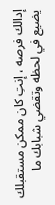إدالك فرصه ، إنتِ كان ممكن مستقبلك يضيع في لحظه وتقضي شبابك ما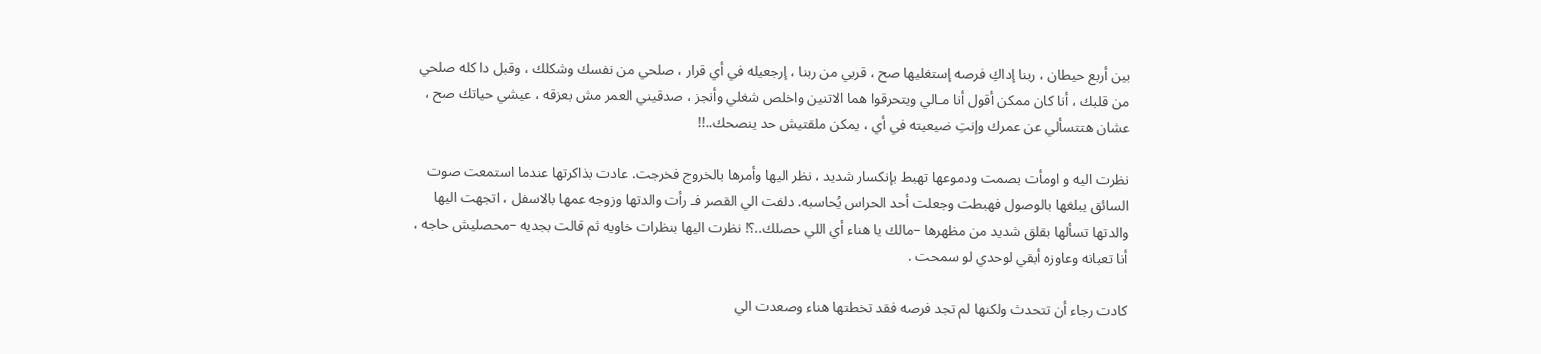بين أربع حيطان ، ربنا إداكِ فرصه إستغليها صح ، قربي من ربنا ، إرجعيله في أي قرار ، صلحي من نفسك وشكلك ، وقبل دا كله صلحي من قلبك ، أنا كان ممكن أقول أنا مـالي ويتحرقوا هما الاتنين واخلص شغلي وأنجز ، صدقيني العمر مش بعزقه ، عيشي حياتك صح ، عشان هتتسألي عن عمرك وإنتِ ضيعيته في أي ، يمكن ملقتيش حد ينصحك..!!

نظرت اليه و اومأت بصمت ودموعها تهبط بإنكسار شديد ، نظر اليها وأمرها بالخروج فخرجت. عادت بذاكرتها عندما استمعت صوت السائق يبلغها بالوصول فهبطت وجعلت أحد الحراس يُحاسبه. دلفت الي القصر فـ رأت والدتها وزوجه عمها بالاسفل ، اتجهت اليها والدتها تسألها بقلق شديد من مظهرها –مالك يا هناء أي اللي حصلك..؟! نظرت اليها بنظرات خاويه ثم قالت بجديه –محصليش حاجه ، أنا تعبانه وعاوزه أبقي لوحدي لو سمحت .

كادت رجاء أن تتحدث ولكنها لم تجد فرصه فقد تخطتها هناء وصعدت الي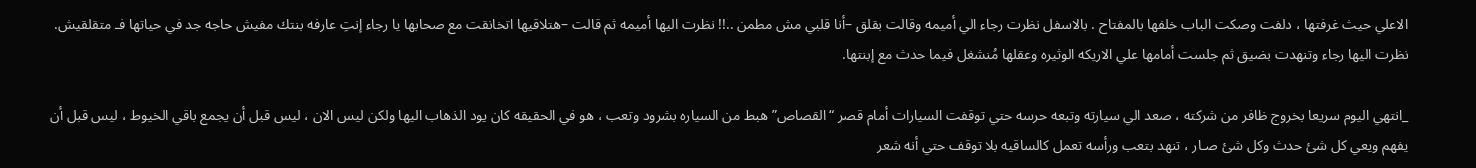الاعلي حيث غرفتها ، دلفت وصكت الباب خلفها بالمفتاح . بالاسفل نظرت رجاء الي أميمه وقالت بقلق –أنا قلبي مش مطمن ..!! نظرت اليها أميمه ثم قالت –هتلاقيها اتخانقت مع صحابها يا رجاء إنتِ عارفه بنتك مفيش حاجه جد في حياتها فـ متقلقيش. نظرت اليها رجاء وتنهدت بضيق ثم جلست أمامها علي الاريكه الوثيره وعقلها مُنشغل فيما حدث مع إبنتها.

_انتهي اليوم سريعا بخروج ظافر من شركته ، صعد الي سيارته وتبعه حرسه حتي توقفت السيارات أمام قصر “القصاص” هبط من السياره بشرود وتعب ، هو في الحقيقه كان يود الذهاب اليها ولكن ليس الان ، ليس قبل أن يجمع باقي الخيوط ، ليس قبل أن يفهم ويعي كل شئ حدث وكل شئ صـار ، تنهد بتعب ورأسه تعمل كالساقيه بلا توقف حتي أنه شعر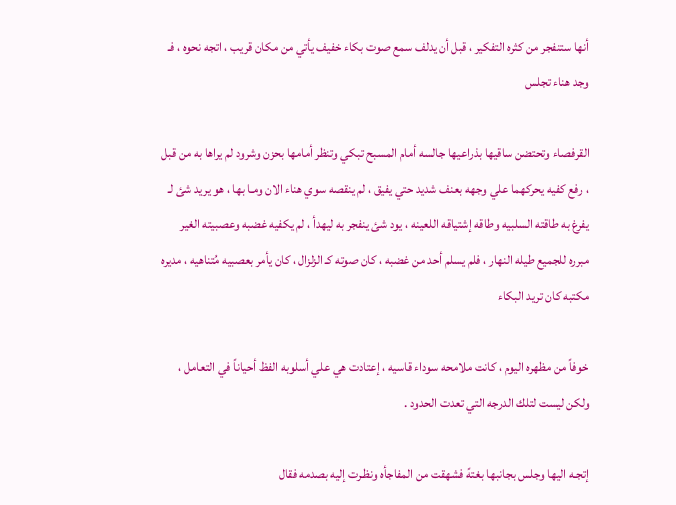أنها ستنفجر من كثره التفكير ، قبل أن يدلف سمع صوت بكاء خفيف يأتي من مكان قريب ، اتجه نحوه ، فـ وجد هناء تجلس

القرفصاء وتحتضن ساقيها بذراعيها جالسه أمام المسبح تبكي وتنظر أمامها بحزن وشرود لم يراها به من قبل ، رفع كفيه يحركهما علي وجهه بعنف شديد حتي يفيق ، لم ينقصه سوي هناء الان ومـا بها ، هو يريد شئ لـ يفرغ به طاقته السلبيه وطاقه إشتياقه اللعينه ، يود شئ ينفجر به ليهدأ ، لم يكفيه غضبه وعصبيته الغير مبرره للجميع طيله النهار ، فلم يسلم أحد من غضبه ، كان صوته كـ الزلزال ، كان يأمر بعصبيه مُتناهيه ، مديره مكتبه كان تريد البكاء

خوفاً من مظهره اليوم ، كانت ملامحه سوداء قاسيه ، إعتادت هي علي أسلوبه الفظ أحياناً في التعامل ، ولكن ليست لتلك الدرجه التي تعدت الحدود .

إتجـه اليها وجلس بجانبها بغتهً فشهقت من المفاجأه ونظـرت إليه بصدمه فقال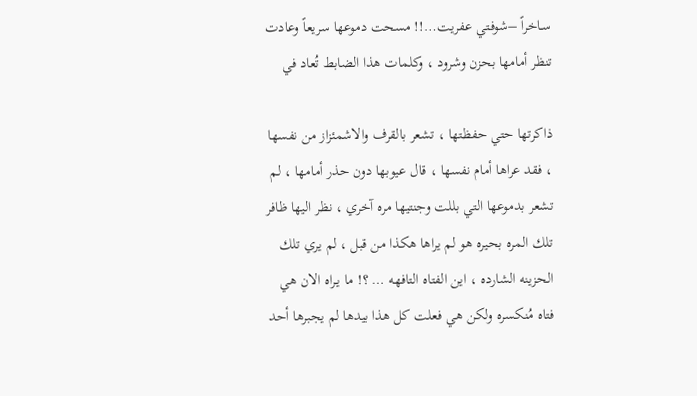سـاخراً –شوفـتي عفريت…!! مسحت دموعها سريعاً وعادت تنظر أمامها بحزن وشرود ، وكلمات هذا الضابط تُعاد في

ذاكرتها حتي حفظتها ، تشعر بالقرف والاشمئزاز من نفسها ، فقد عراها أمام نفسها ، قال عيوبها دون حذر أمامها ، لم تشعر بدموعها التي بللت وجنتيها مره آخري ، نظر اليها ظافر تلك المره بحيره هو لم يراها هكذا من قبل ، لم يري تلك الحزينه الشارده ، اين الفتاه التافهه … ؟! ما يـراه الان هي فتاه مُنكسره ولكن هي فعلت كل هذا بيدها لم يجبرها أحد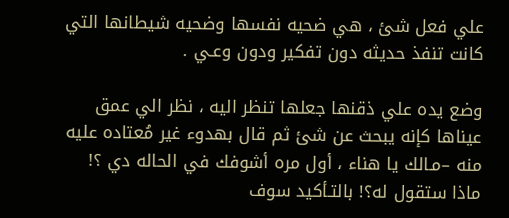علي فعل شئ ، هي ضحيه نفسها وضحيه شيطانها التي كانت تنفذ حديثه دون تفكير ودون وعـي .

وضع يده علي ذقنها جعلها تنظر اليه ، نظر الي عمق عيناها كإنه يبحث عن شئ ثم قال بهدوء غير مُعتاده عليه منه –مـالك يا هناء ، أول مره أشوفك في الحاله دي ؟! ماذا ستقول له؟! بالتـأكيد سوف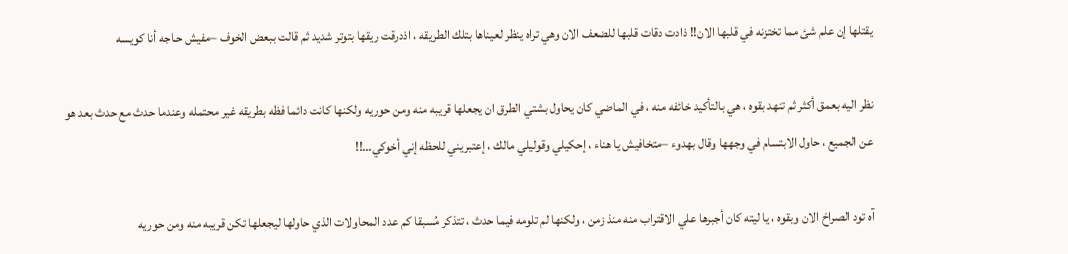يقتلها إن علم شئ مما تختزنه في قلبها الان!! ذادت دقات قلبها للضعف الان وهي تراه ينظر لعيناها بتلك الطريقه ، اذدرقت ريقها بتوتر شديد ثم قالت ببعض الخوف –مفيش حـاجه أنا كويسه

نظر اليه بعمق أكثر ثم تنهد بقوه ، هي بالتأكيد خائفه منه ، في الماضي كان يحاول بشتي الطرق ان يجعلها قريبه منه ومن حوريه ولكنها كانت دائما فظه بطريقه غير محتمله وعندما حدث مع حدث بعد هو عن الجميع ، حاول الابتسام في وجهها وقال بهدوء –متخافيش يا هناء ، إحكيلي وقوليلي مالك ، إعتبريني للحظه إني أخوكي…!!

آه تود الصراخ الان وبقوه ، يا ليته كان أجبرها علي الاقتراب منه منذ زمن ، ولكنها لم تلومه فيما حدث ، تتذكر مُسبقا كم عدد المحاولات الذي حاولها ليجعلها تكن قريبه منه ومن حوريه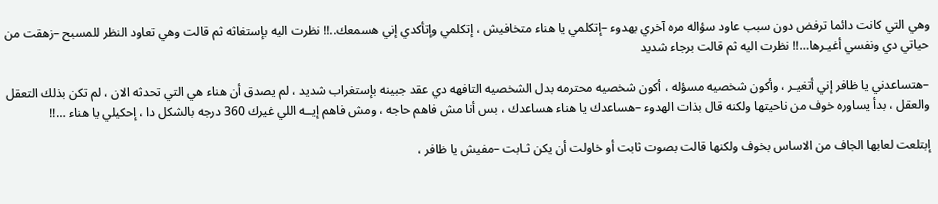وهي التي كانت دائما ترفض دون سبب عاود سؤاله مره آخري بهدوء –إتكلمي يا هناء متخافيش ، إتكلمي وإتأكدي إني هسمعك..!! نظرت اليه بإستغاثه ثم قالت وهي تعاود النظر للمسبح –زهقت من حياتي دي ونفسي أغيـرها…!! نظرت اليه ثم قالت برجاء شديد

–هتساعدني يا ظافر إني أتغيـر ، وأكون شخصيه مسؤله ، أكون شخصيه محترمه بدل الشخصيه التافهه دي عقد جبينه بإستغراب شديد ، لم يصدق أن هناء هي التي تحدثه الان ، لم تكن بذلك التعقل والعقل ، بدأ يساوره خوف من ناحيتها ولكنه قال بذات الهدوء –هساعدك يا هناء هساعدك ، بس أنا مش فاهم حاجه ، ومش فاهم إيــه اللي غيرك 360 درجه بالشكل دا ، إحكيلي يا هناء …!!

إبتلعت لعابها الجاف من الاساس بخوف ولكنها قالت بصوت ثابت أو خاولت أن يكن ثـابت –مفيش يا ظافر ،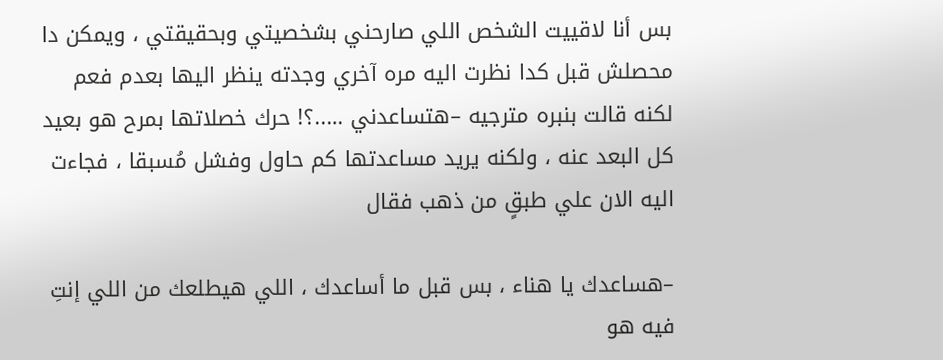بس أنا لاقييت الشخص اللي صارحني بشخصيتي وبحقيقتي ، ويمكن دا محصلش قبل كدا نظرت اليه مره آخري وجدته ينظر اليها بعدم فعم لكنه قالت بنبره مترجيه –هتساعدني …..؟! حرك خصلاتها بمرح هو بعيد كل البعد عنه ، ولكنه يريد مساعدتها كم حاول وفشل مُسبقا ، فجاءت اليه الان علي طبقٍ من ذهب فقال

–هساعدك يا هناء ، بس قبل ما أساعدك ، اللي هيطلعك من اللي إنتِ فيه هو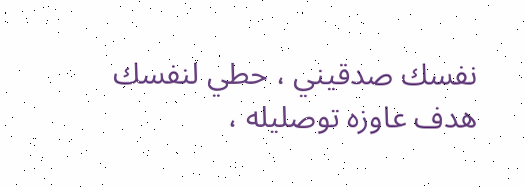نفسك صدقيني ، حطي لنفسك هدف عاوزه توصليله ،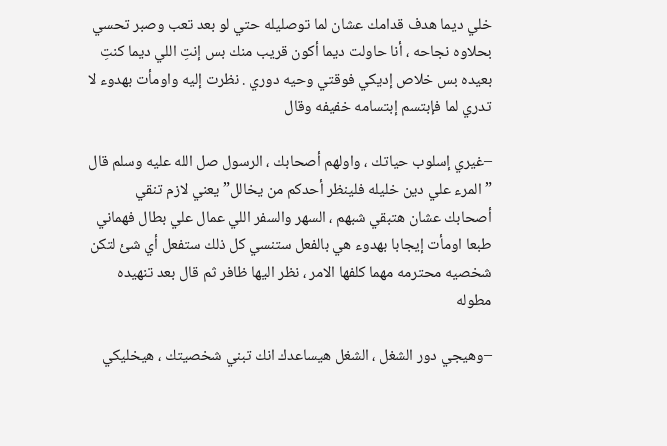خلي ديما هدف قدامك عشان لما توصليله حتي لو بعد تعب وصبر تحسي بحلاوه نجاحه ، أنا حاولت ديما أكون قريب منك بس إنتِ اللي ديما كنتِ بعيده بس خلاص إديكي فوقتي وحيه دوري . نظرت إليه واومأت بهدوء لا تدري لما فإبتسم إبتسامه خفيفه وقال

–غيري إسلوب حياتك ، واولهم أصحابك ، الرسول صل الله عليه وسلم قال ” المرء علي دين خليله فلينظر أحدكم من يخالل” يعني لازم تنقي أصحابك عشان هتبقي شبهم ، السهر والسفر اللي عمال علي بطال فهماني طبعا اومأت إيجابا بهدوء هي بالفعل ستنسي كل ذلك ستفعل أي شئ لتكن شخصيه محترمه مهما كلفها الامر ، نظر اليها ظافر ثم قال بعد تنهيده مطوله

–وهيجي دور الشغل ، الشغل هيساعدك انك تبني شخصيتك ، هيخليكي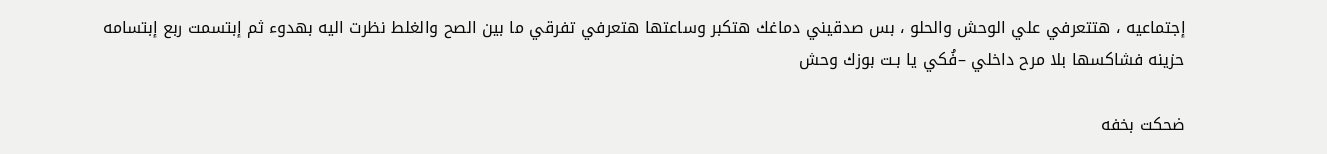إجتماعيه ، هتتعرفي علي الوحش والحلو ، بس صدقيني دماغك هتكبر وساعتها هتعرفي تفرقي ما بين الصح والغلط نظرت اليه بهدوء ثم إبتسمت ربع إبتسامه حزينه فشاكسها بلا مرح داخلي –فُكي يا بـت بوزك وحش

ضحكت بخفه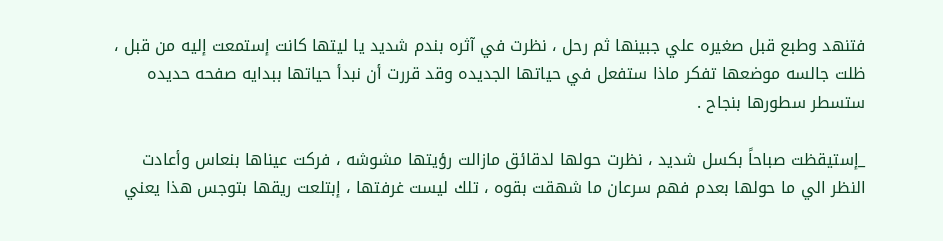فتنهد وطبع قبل صغيره علي جبينها ثم رحل ، نظرت في آثره بندم شديد يا ليتها كانت إستمعت إليه من قبل ، ظلت جالسه موضعها تفكر ماذا ستفعل في حياتها الجديده وقد قررت أن نبدأ حياتها ببدايه صفحه حديده ستسطر سطورها بنجاح .

_إستيقظت صباحاً بكسل شديد ، نظرت حولها لدقائق مازالت رؤيتها مشوشه ، فركت عيناها بنعاس وأعادت النظر الي ما حولها بعدم فهم سرعان ما شهقت بقوه ، تلك ليست غرفتها ، إبتلعت ريقها بتوجس هذا يعني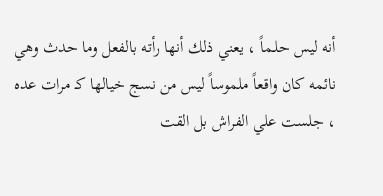أنه ليس حلـماً ، يعني ذلك أنها رأته بالفعل وما حدث وهي نائمه كان واقعاً ملموساً ليس من نسج خيالها كـ مرات عده ، جلست علي الفراش بل القت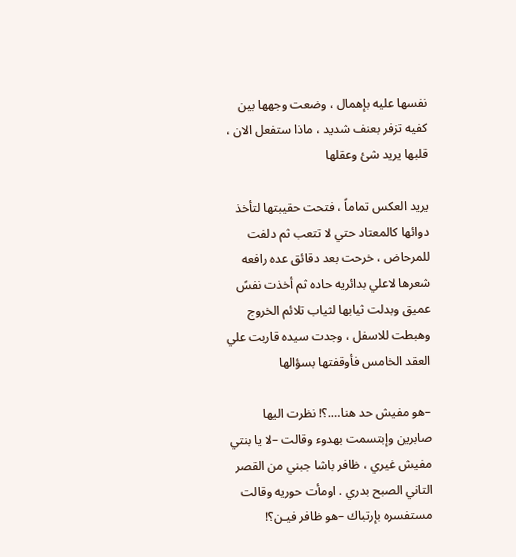نفسها عليه بإهمال ، وضعت وجهها بين كفيه تزفر بعنف شديد ، ماذا ستفعل الان ، قلبها يريد شئ وعقلها

يريد العكس تماماً ، فتحت حقيبتها لتأخذ دوائها كالمعتاد حتي لا تتعب ثم دلفت للمرحاض ، خرحت بعد دقائق عده رافعه شعرها لاعلي بدائريه حاده ثم أخذت نفسً عميق وبدلت ثيابها لثياب تلائم الخروج وهبطت للاسفل ، وجدت سيده قاربت علي العقد الخامس فأوقفتها بسؤالها

–هو مفيش حد هنا….؟! نظرت اليها صابرين وإبتسمت بهدوء وقالت –لا يا بنتي مفيش غيري ، ظافر باشا جبني من القصر التاني الصبح بدري . اومأت حوريه وقالت مستفسره بإرتباك –هو ظافر فيـن؟!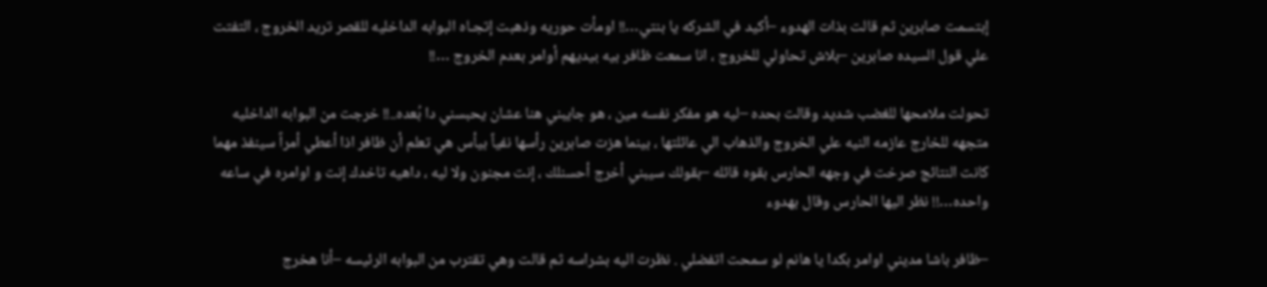إبتسمت صابرين ثم قالت بذات الهدوء –أكيد في الشركه يا بنتي…!! اومأت حوريه وذهبت إتجـاه البوابه الداخليه للقصر تريد الخروج ، التفتت علي قول السيده صابرين –بلاش تحاولي للخروج ، انا سمعت ظافر بيه بيديهم أوامر بعدم الخروج …!!

تحولت ملامحها للغضب شديد وقالت بحده –ليه هو مفكر نفسه مين ، هو جايبني هنا عشان يحبسني دا بُعده..!! خرجت من البوابه الداخليه متجهه للخارج عازمه النيه علي الخروج والذهاب الي عائلتها ، بينما هزت صابرين رأسها نفياً بيأس هي تعلم أن ظافر اذا أعطي أمراً سينفذ مهما كانت النتائج صرخت في وجهه الحارس بقوه قائله –بقولك سيبني أخرج أحسنلك ، إنت مجنون ولا ليه ، داهيه تاخدك إنت و اوامره في ساعه واحده…!! نظر اليها الحارس وقال بهدوء

–ظافر باشا مديني اوامر بكدا يا هانم لو سمحت اتفضلي . نظرت اليه بشراسه ثم قالت وهي تقترب من البوابه الرئيسه –أنا هخرج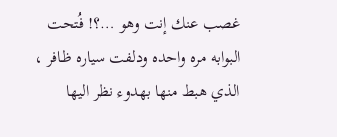غصب عنك إنت وهو …؟! فُتحت البوابه مره واحده ودلفت سياره ظـافر ، الذي هبط منها بهدوء نظر اليها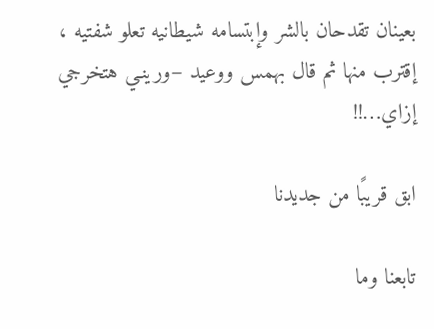بعينان تقدحان بالشر وإبتسامه شيطانيه تعلو شفتيه ، إقترب منها ثم قال بهمس ووعيد –ورينـي هتخرجي إزاي…!!

ابق قريبًا من جديدنا

تابعنا وما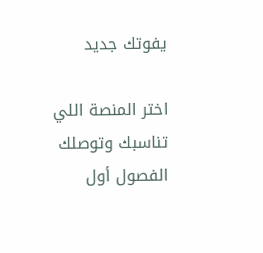يفوتك جديد

اختر المنصة اللي تناسبك وتوصلك الفصول أول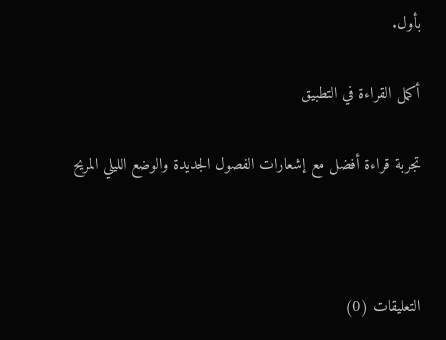بأول.

أكمل القراءة في التطبيق

تجربة قراءة أفضل مع إشعارات الفصول الجديدة والوضع الليلي المريح



التعليقات (0)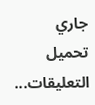جاري تحميل التعليقات...